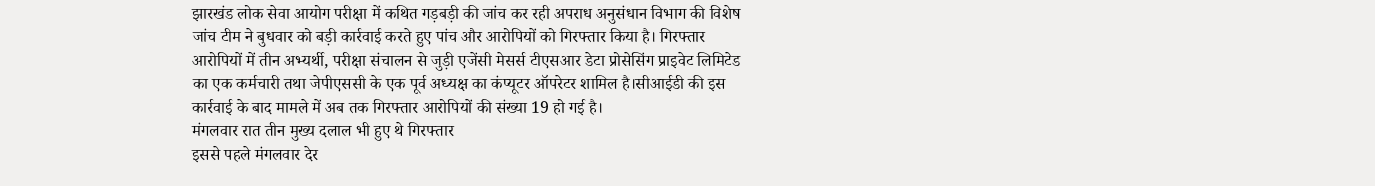झारखंड लोक सेवा आयोग परीक्षा में कथित गड़बड़ी की जांच कर रही अपराध अनुसंधान विभाग की विशेष जांच टीम ने बुधवार को बड़ी कार्रवाई करते हुए पांच और आरोपियों को गिरफ्तार किया है। गिरफ्तार आरोपियों में तीन अभ्यर्थी, परीक्षा संचालन से जुड़ी एजेंसी मेसर्स टीएसआर डेटा प्रोसेसिंग प्राइवेट लिमिटेड का एक कर्मचारी तथा जेपीएससी के एक पूर्व अध्यक्ष का कंप्यूटर ऑपरेटर शामिल है।सीआईडी की इस कार्रवाई के बाद मामले में अब तक गिरफ्तार आरोपियों की संख्या 19 हो गई है।
मंगलवार रात तीन मुख्य दलाल भी हुए थे गिरफ्तार
इससे पहले मंगलवार देर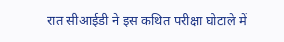रात सीआईडी ने इस कथित परीक्षा घोटाले में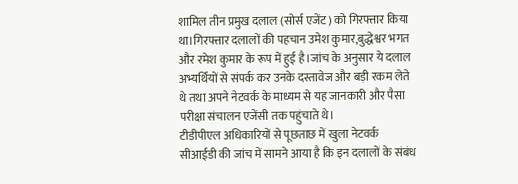शामिल तीन प्रमुख दलाल (सोर्स एजेंट) को गिरफ्तार किया था।गिरफ्तार दलालों की पहचान उमेश कुमार,बुद्धेश्वर भगत और रमेश कुमार के रूप में हुई है।जांच के अनुसार ये दलाल अभ्यर्थियों से संपर्क कर उनके दस्तावेज और बड़ी रकम लेते थे तथा अपने नेटवर्क के माध्यम से यह जानकारी और पैसा परीक्षा संचालन एजेंसी तक पहुंचाते थे।
टीडीपीएल अधिकारियों से पूछताछ में खुला नेटवर्क
सीआईडी की जांच में सामने आया है कि इन दलालों के संबंध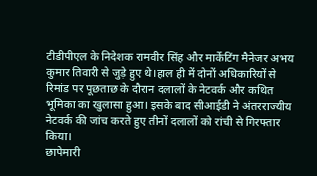टीडीपीएल के निदेशक रामवीर सिंह और मार्केटिंग मैनेजर अभय कुमार तिवारी से जुड़े हुए थे।हाल ही में दोनों अधिकारियों से रिमांड पर पूछताछ के दौरान दलालों के नेटवर्क और कथित भूमिका का खुलासा हुआ। इसके बाद सीआईडी ने अंतरराज्यीय नेटवर्क की जांच करते हुए तीनों दलालों को रांची से गिरफ्तार किया।
छापेमारी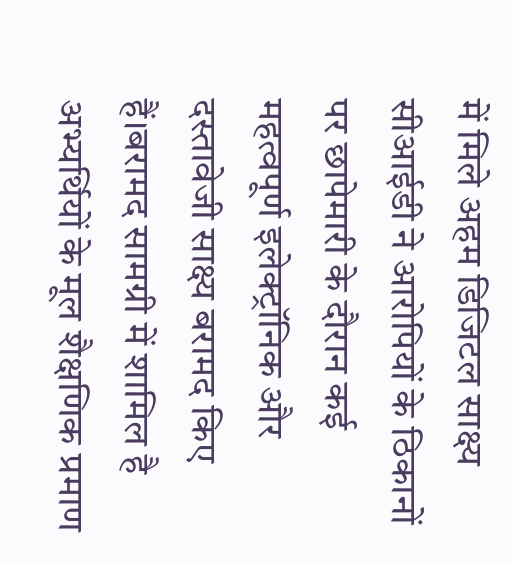में मिले अहम डिजिटल साक्ष्य
सीआईडी ने आरोपियों के ठिकानों पर छापेमारी के दौरान कई महत्वपूर्ण इलेक्ट्रॉनिक और दस्तावेजी साक्ष्य बरामद किए हैं।बरामद सामग्री में शामिल है अभ्यर्थियों के मूल शैक्षणिक प्रमाण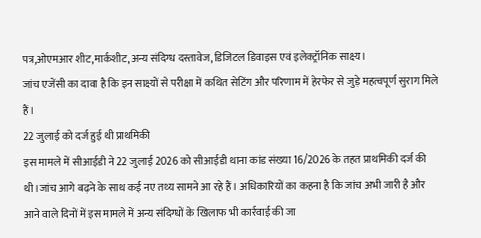पत्र,ओएमआर शीट,मार्कशीट,अन्य संदिग्ध दस्तावेज,डिजिटल डिवाइस एवं इलेक्ट्रॉनिक साक्ष्य।
जांच एजेंसी का दावा है कि इन साक्ष्यों से परीक्षा में कथित सेटिंग और परिणाम में हेरफेर से जुड़े महत्वपूर्ण सुराग मिले हैं।
22 जुलाई को दर्ज हुई थी प्राथमिकी
इस मामले में सीआईडी ने 22 जुलाई 2026 को सीआईडी थाना कांड संख्या 16/2026 के तहत प्राथमिकी दर्ज की थी।जांच आगे बढ़ने के साथ कई नए तथ्य सामने आ रहे हैं। अधिकारियों का कहना है कि जांच अभी जारी है और आने वाले दिनों में इस मामले में अन्य संदिग्धों के खिलाफ भी कार्रवाई की जा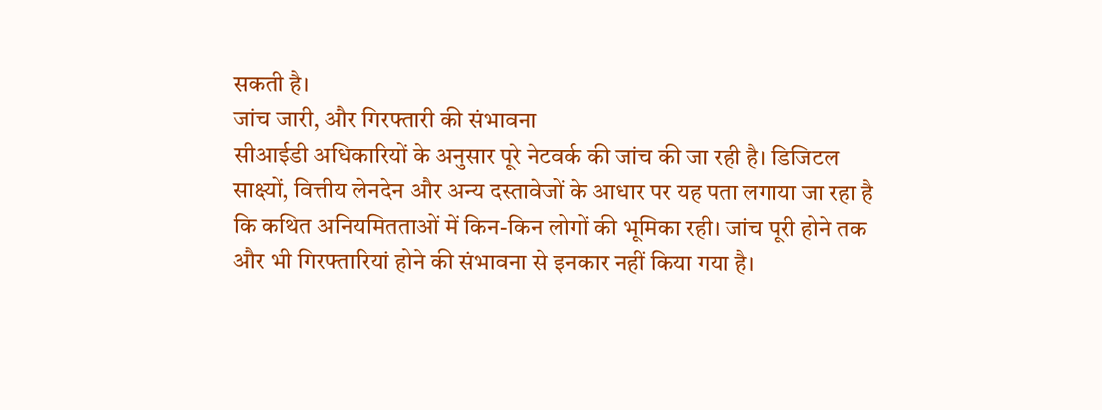सकती है।
जांच जारी, और गिरफ्तारी की संभावना
सीआईडी अधिकारियों के अनुसार पूरे नेटवर्क की जांच की जा रही है। डिजिटल साक्ष्यों, वित्तीय लेनदेन और अन्य दस्तावेजों के आधार पर यह पता लगाया जा रहा है कि कथित अनियमितताओं में किन-किन लोगों की भूमिका रही। जांच पूरी होने तक और भी गिरफ्तारियां होने की संभावना से इनकार नहीं किया गया है।